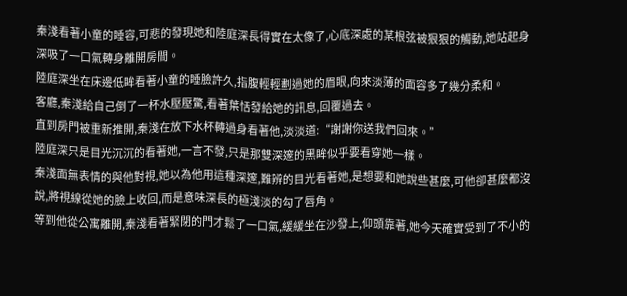秦淺看著小童的睡容,可悲的發現她和陸庭深長得實在太像了,心底深處的某根弦被狠狠的觸動,她站起身深吸了一口氣轉身離開房間。
陸庭深坐在床邊低眸看著小童的睡臉許久,指腹輕輕劃過她的眉眼,向來淡薄的面容多了幾分柔和。
客廳,秦淺給自己倒了一杯水壓壓驚,看著葉恬發給她的訊息,回覆過去。
直到房門被重新推開,秦淺在放下水杯轉過身看著他,淡淡道:“謝謝你送我們回來。”
陸庭深只是目光沉沉的看著她,一言不發,只是那雙深邃的黑眸似乎要看穿她一樣。
秦淺面無表情的與他對視,她以為他用這種深邃,難辨的目光看著她,是想要和她說些甚麼,可他卻甚麼都沒說,將視線從她的臉上收回,而是意味深長的極淺淡的勾了唇角。
等到他從公寓離開,秦淺看著緊閉的門才鬆了一口氣,緩緩坐在沙發上,仰頭靠著,她今天確實受到了不小的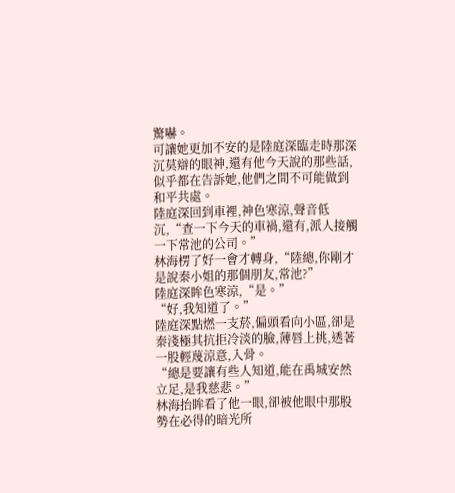驚嚇。
可讓她更加不安的是陸庭深臨走時那深沉莫辯的眼神,還有他今天說的那些話,似乎都在告訴她,他們之間不可能做到和平共處。
陸庭深回到車裡,神色寒涼,聲音低沉,“查一下今天的車禍,還有,派人接觸一下常池的公司。”
林海楞了好一會才轉身,“陸總,你剛才是說秦小姐的那個朋友,常池?”
陸庭深眸色寒涼,“是。”
“好,我知道了。”
陸庭深點燃一支菸,偏頭看向小區,卻是秦淺極其抗拒冷淡的臉,薄唇上挑,透著一股輕蔑涼意,入骨。
“總是要讓有些人知道,能在禹城安然立足,是我慈悲。”
林海抬眸看了他一眼,卻被他眼中那股勢在必得的暗光所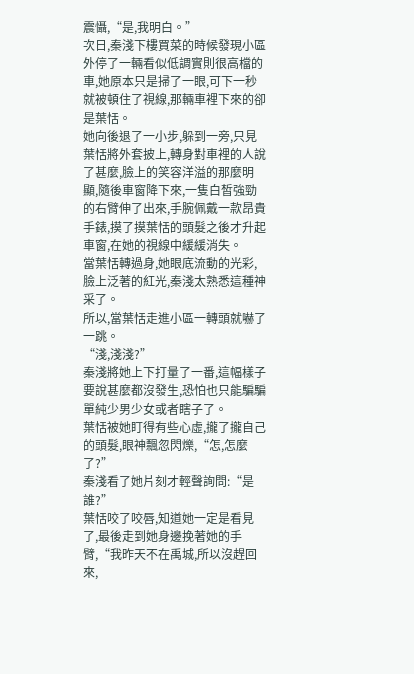震懾,“是,我明白。”
次日,秦淺下樓買菜的時候發現小區外停了一輛看似低調實則很高檔的車,她原本只是掃了一眼,可下一秒就被頓住了視線,那輛車裡下來的卻是葉恬。
她向後退了一小步,躲到一旁,只見葉恬將外套披上,轉身對車裡的人說了甚麼,臉上的笑容洋溢的那麼明顯,隨後車窗降下來,一隻白皙強勁的右臂伸了出來,手腕佩戴一款昂貴手錶,摸了摸葉恬的頭髮之後才升起車窗,在她的視線中緩緩消失。
當葉恬轉過身,她眼底流動的光彩,臉上泛著的紅光,秦淺太熟悉這種神采了。
所以,當葉恬走進小區一轉頭就嚇了一跳。
“淺,淺淺?”
秦淺將她上下打量了一番,這幅樣子要說甚麼都沒發生,恐怕也只能騙騙單純少男少女或者瞎子了。
葉恬被她盯得有些心虛,攏了攏自己的頭髮,眼神飄忽閃爍,“怎,怎麼了?”
秦淺看了她片刻才輕聲詢問:“是誰?”
葉恬咬了咬唇,知道她一定是看見了,最後走到她身邊挽著她的手臂,“我昨天不在禹城,所以沒趕回來,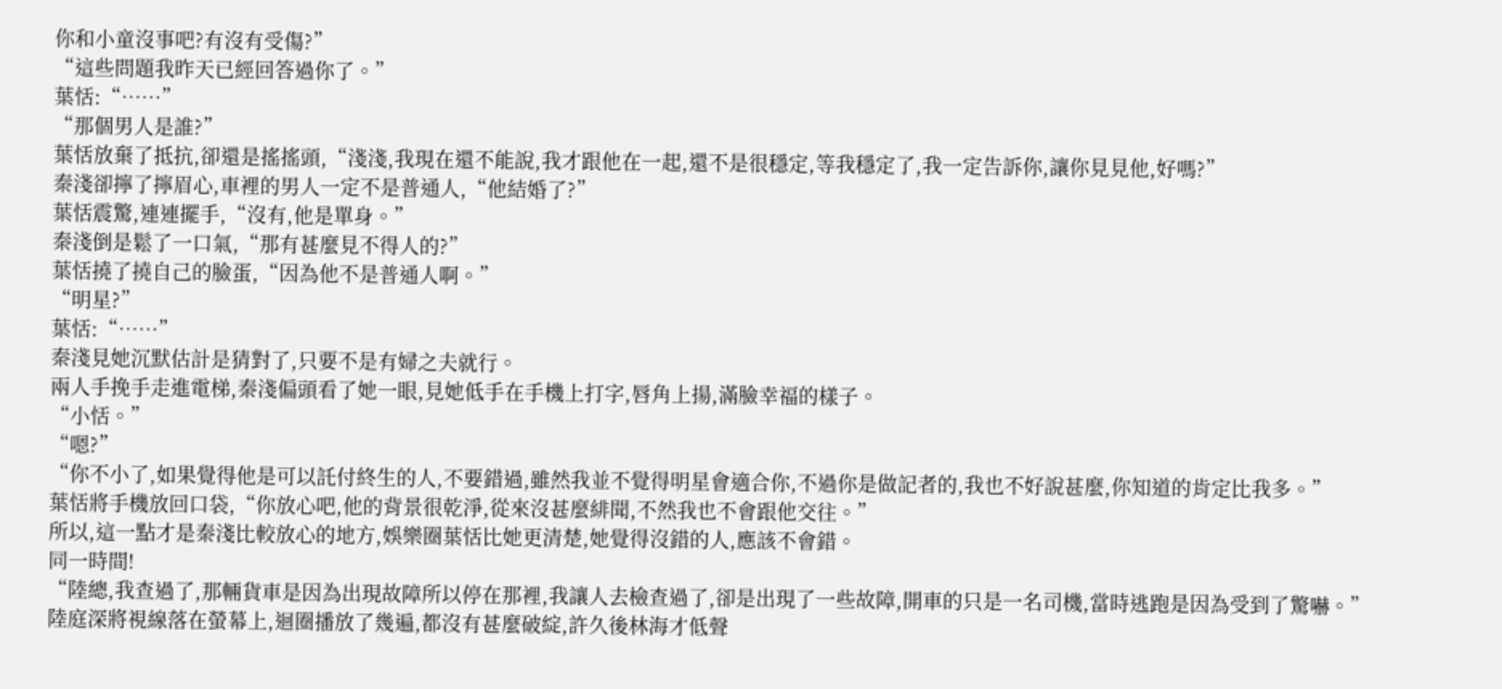你和小童沒事吧?有沒有受傷?”
“這些問題我昨天已經回答過你了。”
葉恬:“……”
“那個男人是誰?”
葉恬放棄了抵抗,卻還是搖搖頭,“淺淺,我現在還不能說,我才跟他在一起,還不是很穩定,等我穩定了,我一定告訴你,讓你見見他,好嗎?”
秦淺卻擰了擰眉心,車裡的男人一定不是普通人,“他結婚了?”
葉恬震驚,連連擺手,“沒有,他是單身。”
秦淺倒是鬆了一口氣,“那有甚麼見不得人的?”
葉恬撓了撓自己的臉蛋,“因為他不是普通人啊。”
“明星?”
葉恬:“……”
秦淺見她沉默估計是猜對了,只要不是有婦之夫就行。
兩人手挽手走進電梯,秦淺偏頭看了她一眼,見她低手在手機上打字,唇角上揚,滿臉幸福的樣子。
“小恬。”
“嗯?”
“你不小了,如果覺得他是可以託付終生的人,不要錯過,雖然我並不覺得明星會適合你,不過你是做記者的,我也不好說甚麼,你知道的肯定比我多。”
葉恬將手機放回口袋,“你放心吧,他的背景很乾淨,從來沒甚麼緋聞,不然我也不會跟他交往。”
所以,這一點才是秦淺比較放心的地方,娛樂圈葉恬比她更清楚,她覺得沒錯的人,應該不會錯。
同一時間!
“陸總,我查過了,那輛貨車是因為出現故障所以停在那裡,我讓人去檢查過了,卻是出現了一些故障,開車的只是一名司機,當時逃跑是因為受到了驚嚇。”
陸庭深將視線落在螢幕上,迴圈播放了幾遍,都沒有甚麼破綻,許久後林海才低聲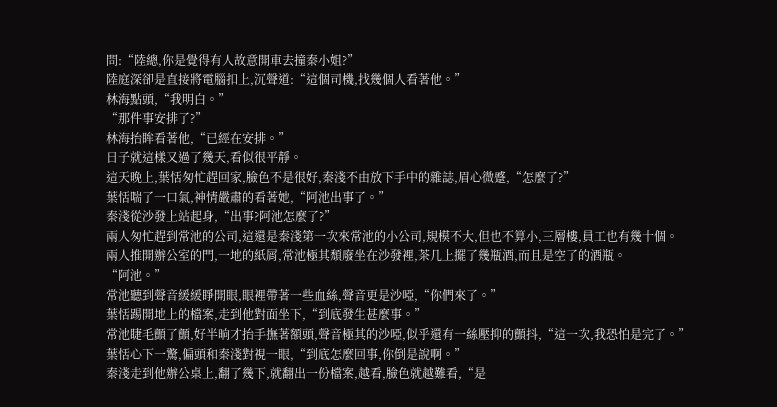問:“陸總,你是覺得有人故意開車去撞秦小姐?”
陸庭深卻是直接將電腦扣上,沉聲道:“這個司機,找幾個人看著他。”
林海點頭,“我明白。”
“那件事安排了?”
林海抬眸看著他,“已經在安排。”
日子就這樣又過了幾天,看似很平靜。
這天晚上,葉恬匆忙趕回家,臉色不是很好,秦淺不由放下手中的雜誌,眉心微蹙,“怎麼了?”
葉恬喘了一口氣,神情嚴肅的看著她,“阿池出事了。”
秦淺從沙發上站起身,“出事?阿池怎麼了?”
兩人匆忙趕到常池的公司,這還是秦淺第一次來常池的小公司,規模不大,但也不算小,三層樓,員工也有幾十個。
兩人推開辦公室的門,一地的紙屑,常池極其頹廢坐在沙發裡,茶几上擺了幾瓶酒,而且是空了的酒瓶。
“阿池。”
常池聽到聲音緩緩睜開眼,眼裡帶著一些血絲,聲音更是沙啞,“你們來了。”
葉恬踢開地上的檔案,走到他對面坐下,“到底發生甚麼事。”
常池睫毛顫了顫,好半晌才抬手撫著額頭,聲音極其的沙啞,似乎還有一絲壓抑的顫抖,“這一次,我恐怕是完了。”
葉恬心下一驚,偏頭和秦淺對視一眼,“到底怎麼回事,你倒是說啊。”
秦淺走到他辦公桌上,翻了幾下,就翻出一份檔案,越看,臉色就越難看,“是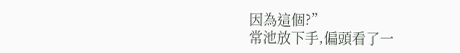因為這個?”
常池放下手,偏頭看了一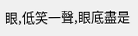眼,低笑一聲,眼底盡是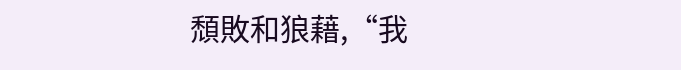頹敗和狼藉,“我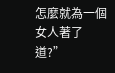怎麼就為一個女人著了道?”